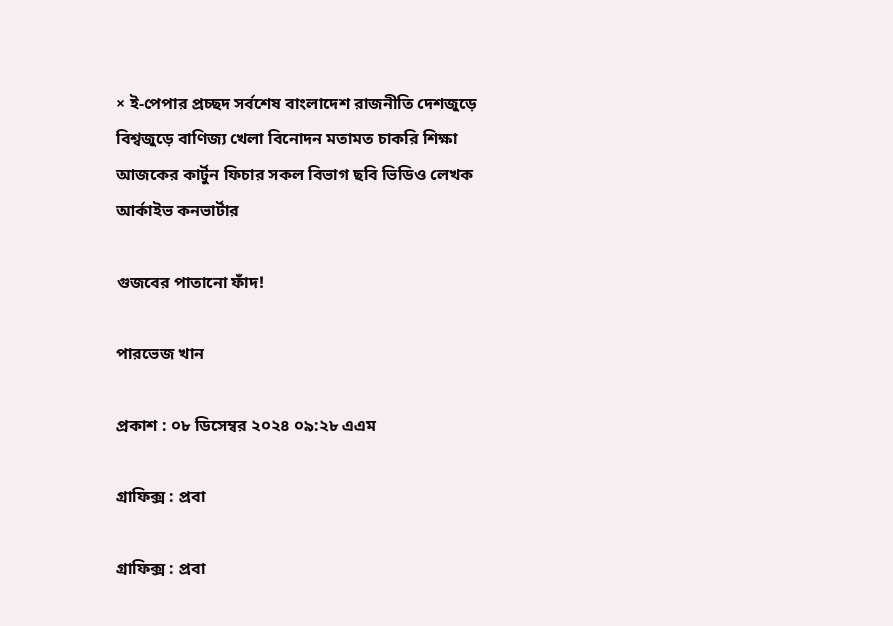× ই-পেপার প্রচ্ছদ সর্বশেষ বাংলাদেশ রাজনীতি দেশজুড়ে বিশ্বজুড়ে বাণিজ্য খেলা বিনোদন মতামত চাকরি শিক্ষা আজকের কার্টুন ফিচার সকল বিভাগ ছবি ভিডিও লেখক আর্কাইভ কনভার্টার

গুজবের পাতানো ফাঁদ!

পারভেজ খান

প্রকাশ : ০৮ ডিসেম্বর ২০২৪ ০৯:২৮ এএম

গ্রাফিক্স : প্রবা

গ্রাফিক্স : প্রবা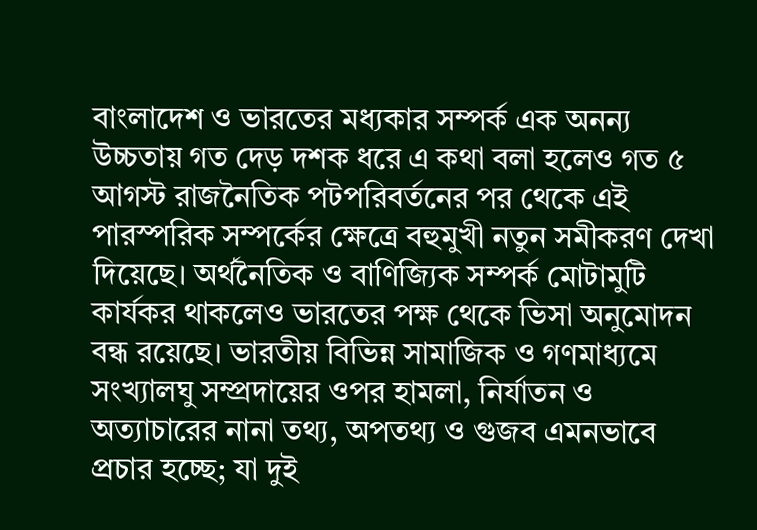বাংলাদেশ ও ভারতের মধ্যকার সম্পর্ক এক অনন্য উচ্চতায় গত দেড় দশক ধরে এ কথা বলা হলেও গত ৫ আগস্ট রাজনৈতিক পটপরিবর্তনের পর থেকে এই পারস্পরিক সম্পর্কের ক্ষেত্রে বহুমুখী নতুন সমীকরণ দেখা দিয়েছে। অর্থনৈতিক ও বাণিজ্যিক সম্পর্ক মোটামুটি কার্যকর থাকলেও ভারতের পক্ষ থেকে ভিসা অনুমোদন বন্ধ রয়েছে। ভারতীয় বিভিন্ন সামাজিক ও গণমাধ্যমে সংখ্যালঘু সম্প্রদায়ের ওপর হামলা, নির্যাতন ও অত্যাচারের নানা তথ্য, অপতথ্য ও গুজব এমনভাবে প্রচার হচ্ছে; যা দুই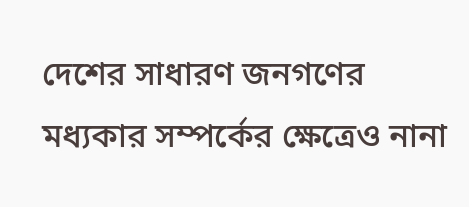দেশের সাধারণ জনগণের মধ্যকার সম্পর্কের ক্ষেত্রেও নানা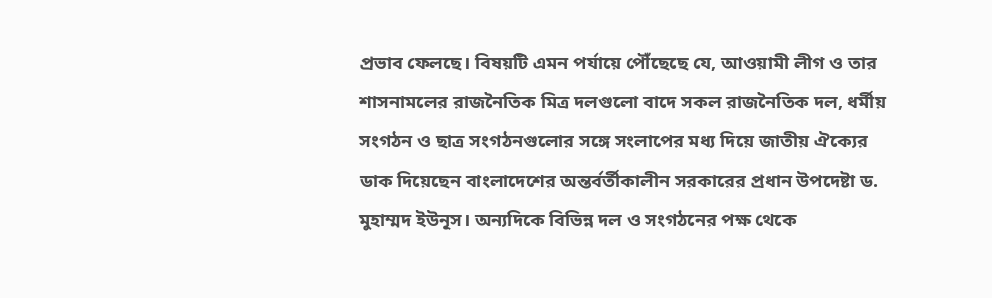প্রভাব ফেলছে। বিষয়টি এমন পর্যায়ে পৌঁছেছে যে, আওয়ামী লীগ ও তার শাসনামলের রাজনৈতিক মিত্র দলগুলো বাদে সকল রাজনৈতিক দল, ধর্মীয় সংগঠন ও ছাত্র সংগঠনগুলোর সঙ্গে সংলাপের মধ্য দিয়ে জাতীয় ঐক্যের ডাক দিয়েছেন বাংলাদেশের অন্তর্বর্তীকালীন সরকারের প্রধান উপদেষ্টা ড. মুহাম্মদ ইউনূস। অন্যদিকে বিভিন্ন দল ও সংগঠনের পক্ষ থেকে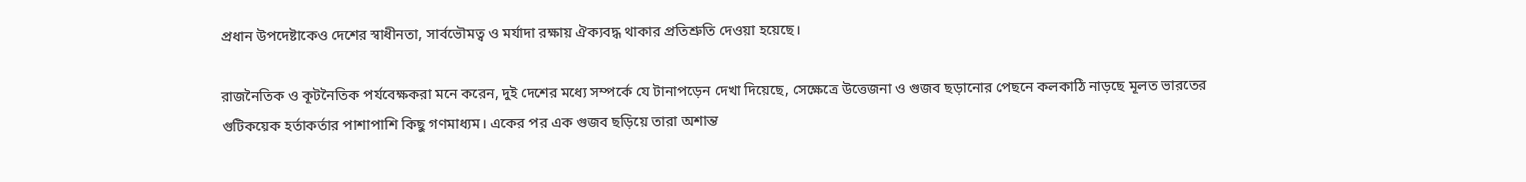প্রধান উপদেষ্টাকেও দেশের স্বাধীনতা, সার্বভৌমত্ব ও মর্যাদা রক্ষায় ঐক্যবদ্ধ থাকার প্রতিশ্রুতি দেওয়া হয়েছে।

রাজনৈতিক ও কূটনৈতিক পর্যবেক্ষকরা মনে করেন, দুই দেশের মধ্যে সম্পর্কে যে টানাপড়েন দেখা দিয়েছে, সেক্ষেত্রে উত্তেজনা ও গুজব ছড়ানোর পেছনে কলকাঠি নাড়ছে মূলত ভারতের গুটিকয়েক হর্তাকর্তার পাশাপাশি কিছু গণমাধ্যম। একের পর এক গুজব ছড়িয়ে তারা অশান্ত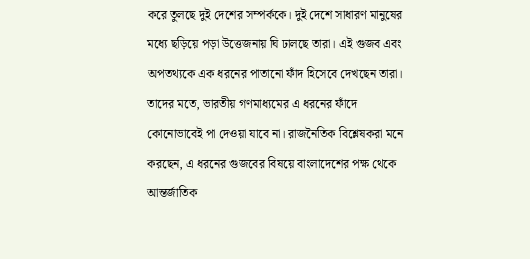করে তুলছে দুই দেশের সম্পর্ককে। দুই দেশে সাধারণ মানুষের মধ্যে ছড়িয়ে পড়া উত্তেজনায় ঘি ঢালছে তারা। এই গুজব এবং অপতথ্যকে এক ধরনের পাতানো ফাঁদ হিসেবে দেখছেন তারা। তাদের মতে, ভারতীয় গণমাধ্যমের এ ধরনের ফাঁদে কোনোভাবেই পা দেওয়া যাবে না। রাজনৈতিক বিশ্লেষকরা মনে করছেন, এ ধরনের গুজবের বিষয়ে বাংলাদেশের পক্ষ থেকে আন্তর্জাতিক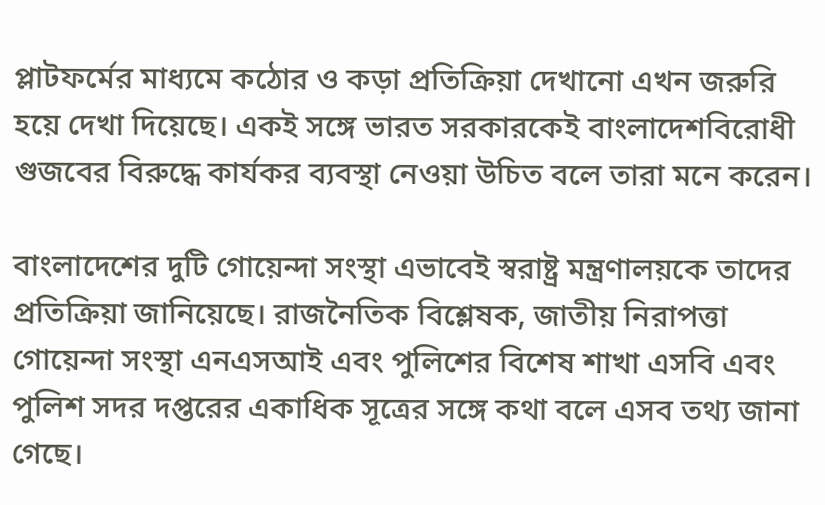প্লাটফর্মের মাধ্যমে কঠোর ও কড়া প্রতিক্রিয়া দেখানো এখন জরুরি হয়ে দেখা দিয়েছে। একই সঙ্গে ভারত সরকারকেই বাংলাদেশবিরোধী গুজবের বিরুদ্ধে কার্যকর ব্যবস্থা নেওয়া উচিত বলে তারা মনে করেন।

বাংলাদেশের দুটি গোয়েন্দা সংস্থা এভাবেই স্বরাষ্ট্র মন্ত্রণালয়কে তাদের প্রতিক্রিয়া জানিয়েছে। রাজনৈতিক বিশ্লেষক, জাতীয় নিরাপত্তা গোয়েন্দা সংস্থা এনএসআই এবং পুলিশের বিশেষ শাখা এসবি এবং পুলিশ সদর দপ্তরের একাধিক সূত্রের সঙ্গে কথা বলে এসব তথ্য জানা গেছে।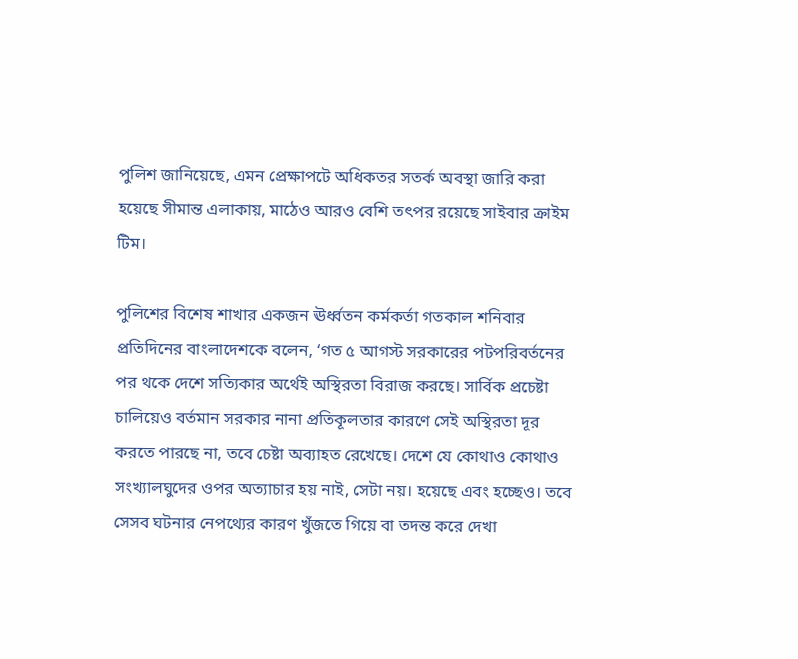পুলিশ জানিয়েছে, এমন প্রেক্ষাপটে অধিকতর সতর্ক অবস্থা জারি করা হয়েছে সীমান্ত এলাকায়, মাঠেও আরও বেশি তৎপর রয়েছে সাইবার ক্রাইম টিম।

পুলিশের বিশেষ শাখার একজন ঊর্ধ্বতন কর্মকর্তা গতকাল শনিবার প্রতিদিনের বাংলাদেশকে বলেন, ‘গত ৫ আগস্ট সরকারের পটপরিবর্তনের পর থকে দেশে সত্যিকার অর্থেই অস্থিরতা বিরাজ করছে। সার্বিক প্রচেষ্টা চালিয়েও বর্তমান সরকার নানা প্রতিকূলতার কারণে সেই অস্থিরতা দূর করতে পারছে না, তবে চেষ্টা অব্যাহত রেখেছে। দেশে যে কোথাও কোথাও সংখ্যালঘুদের ওপর অত্যাচার হয় নাই, সেটা নয়। হয়েছে এবং হচ্ছেও। তবে সেসব ঘটনার নেপথ্যের কারণ খুঁজতে গিয়ে বা তদন্ত করে দেখা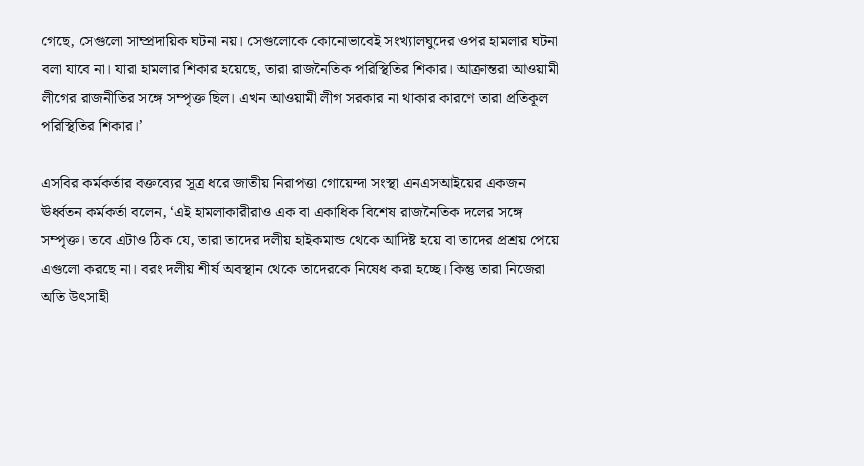গেছে, সেগুলো সাম্প্রদায়িক ঘটনা নয়। সেগুলোকে কোনোভাবেই সংখ্যালঘুদের ওপর হামলার ঘটনা বলা যাবে না। যারা হামলার শিকার হয়েছে, তারা রাজনৈতিক পরিস্থিতির শিকার। আক্রান্তরা আওয়ামী লীগের রাজনীতির সঙ্গে সম্পৃক্ত ছিল। এখন আওয়ামী লীগ সরকার না থাকার কারণে তারা প্রতিকূল পরিস্থিতির শিকার।’

এসবির কর্মকর্তার বক্তব্যের সূত্র ধরে জাতীয় নিরাপত্তা গোয়েন্দা সংস্থা এনএসআইয়ের একজন ঊর্ধ্বতন কর্মকর্তা বলেন, ‘এই হামলাকারীরাও এক বা একাধিক বিশেষ রাজনৈতিক দলের সঙ্গে সম্পৃক্ত। তবে এটাও ঠিক যে, তারা তাদের দলীয় হাইকমান্ড থেকে আদিষ্ট হয়ে বা তাদের প্রশ্রয় পেয়ে এগুলো করছে না। বরং দলীয় শীর্ষ অবস্থান থেকে তাদেরকে নিষেধ করা হচ্ছে। কিন্তু তারা নিজেরা অতি উৎসাহী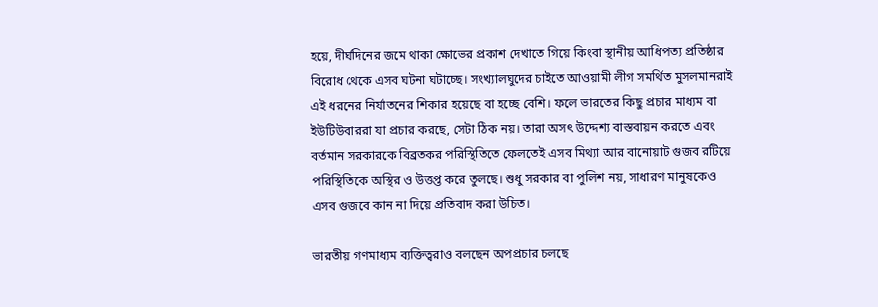হয়ে, দীর্ঘদিনের জমে থাকা ক্ষোভের প্রকাশ দেখাতে গিয়ে কিংবা স্থানীয় আধিপত্য প্রতিষ্ঠার বিরোধ থেকে এসব ঘটনা ঘটাচ্ছে। সংখ্যালঘুদের চাইতে আওয়ামী লীগ সমর্থিত মুসলমানরাই এই ধরনের নির্যাতনের শিকার হয়েছে বা হচ্ছে বেশি। ফলে ভারতের কিছু প্রচার মাধ্যম বা ইউটিউবাররা যা প্রচার করছে, সেটা ঠিক নয়। তারা অসৎ উদ্দেশ্য বাস্তবায়ন করতে এবং বর্তমান সরকারকে বিব্রতকর পরিস্থিতিতে ফেলতেই এসব মিথ্যা আর বানোয়াট গুজব রটিয়ে পরিস্থিতিকে অস্থির ও উত্তপ্ত করে তুলছে। শুধু সরকার বা পুলিশ নয়, সাধারণ মানুষকেও এসব গুজবে কান না দিয়ে প্রতিবাদ করা উচিত।

ভারতীয় গণমাধ্যম ব্যক্তিত্বরাও বলছেন অপপ্রচার চলছে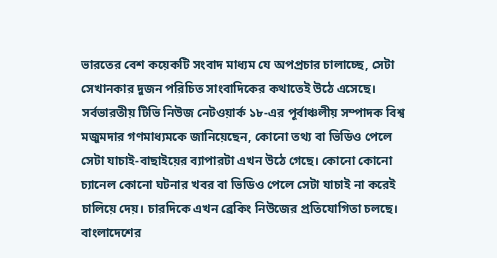ভারতের বেশ কয়েকটি সংবাদ মাধ্যম যে অপপ্রচার চালাচ্ছে, সেটা সেখানকার দুজন পরিচিত সাংবাদিকের কথাতেই উঠে এসেছে। সর্বভারতীয় টিভি নিউজ নেটওয়ার্ক ১৮-এর পূর্বাঞ্চলীয় সম্পাদক বিশ্ব মজুমদার গণমাধ্যমকে জানিয়েছেন, কোনো তথ্য বা ভিডিও পেলে সেটা যাচাই-বাছাইয়ের ব্যাপারটা এখন উঠে গেছে। কোনো কোনো চ্যানেল কোনো ঘটনার খবর বা ভিডিও পেলে সেটা যাচাই না করেই চালিয়ে দেয়। চারদিকে এখন ব্রেকিং নিউজের প্রতিযোগিতা চলছে। বাংলাদেশের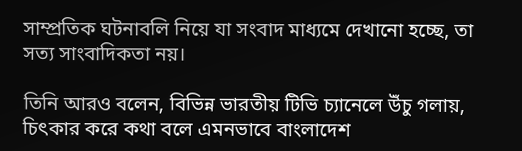সাম্প্রতিক ঘটনাবলি নিয়ে যা সংবাদ মাধ্যমে দেখানো হচ্ছে, তা সত্য সাংবাদিকতা নয়।

তিনি আরও বলেন, বিভিন্ন ভারতীয় টিভি চ্যানেলে উঁচু গলায়, চিৎকার করে কথা বলে এমনভাবে বাংলাদেশ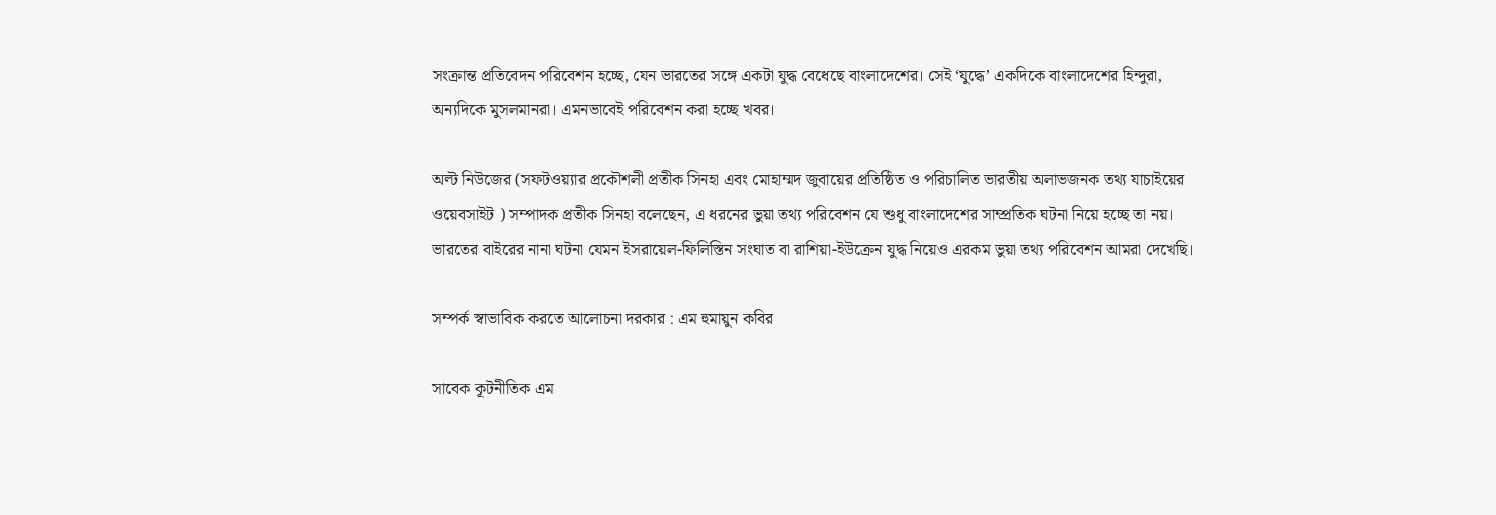সংক্রান্ত প্রতিবেদন পরিবেশন হচ্ছে, যেন ভারতের সঙ্গে একটা যুদ্ধ বেধেছে বাংলাদেশের। সেই ‘যুদ্ধে’ একদিকে বাংলাদেশের হিন্দুরা, অন্যদিকে মুসলমানরা। এমনভাবেই পরিবেশন করা হচ্ছে খবর।

অল্ট নিউজের (সফটওয়্যার প্রকৌশলী প্রতীক সিনহা এবং মোহাম্মদ জুবায়ের প্রতিষ্ঠিত ও পরিচালিত ভারতীয় অলাভজনক তথ্য যাচাইয়ের ওয়েবসাইট ) সম্পাদক প্রতীক সিনহা বলেছেন, এ ধরনের ভুয়া তথ্য পরিবেশন যে শুধু বাংলাদেশের সাম্প্রতিক ঘটনা নিয়ে হচ্ছে তা নয়। ভারতের বাইরের নানা ঘটনা যেমন ইসরায়েল-ফিলিস্তিন সংঘাত বা রাশিয়া-ইউক্রেন যুদ্ধ নিয়েও এরকম ভুয়া তথ্য পরিবেশন আমরা দেখেছি।

সম্পর্ক স্বাভাবিক করতে আলোচনা দরকার : এম হুমায়ুন কবির

সাবেক কূটনীতিক এম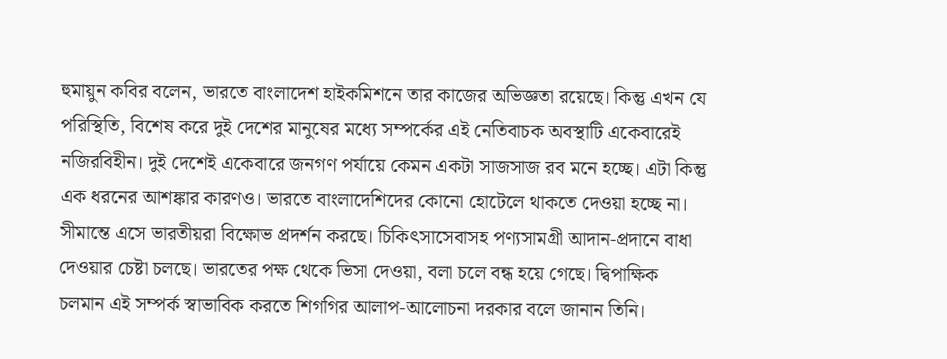হুমায়ুন কবির বলেন, ভারতে বাংলাদেশ হাইকমিশনে তার কাজের অভিজ্ঞতা রয়েছে। কিন্তু এখন যে পরিস্থিতি, বিশেষ করে দুই দেশের মানুষের মধ্যে সম্পর্কের এই নেতিবাচক অবস্থাটি একেবারেই নজিরবিহীন। দুই দেশেই একেবারে জনগণ পর্যায়ে কেমন একটা সাজসাজ রব মনে হচ্ছে। এটা কিন্তু এক ধরনের আশঙ্কার কারণও। ভারতে বাংলাদেশিদের কোনো হোটেলে থাকতে দেওয়া হচ্ছে না। সীমান্তে এসে ভারতীয়রা বিক্ষোভ প্রদর্শন করছে। চিকিৎসাসেবাসহ পণ্যসামগ্রী আদান-প্রদানে বাধা দেওয়ার চেষ্টা চলছে। ভারতের পক্ষ থেকে ভিসা দেওয়া, বলা চলে বন্ধ হয়ে গেছে। দ্বিপাক্ষিক চলমান এই সম্পর্ক স্বাভাবিক করতে শিগগির আলাপ-আলোচনা দরকার বলে জানান তিনি।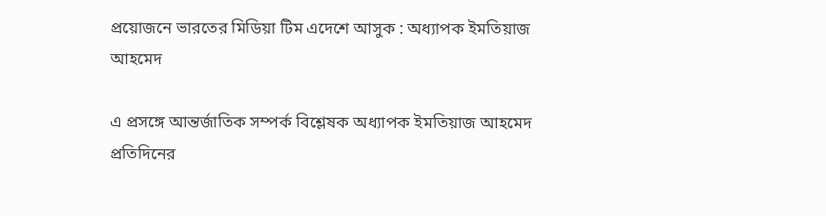প্রয়োজনে ভারতের মিডিয়া টিম এদেশে আসুক : অধ্যাপক ইমতিয়াজ আহমেদ

এ প্রসঙ্গে আন্তর্জাতিক সম্পর্ক বিশ্লেষক অধ্যাপক ইমতিয়াজ আহমেদ প্রতিদিনের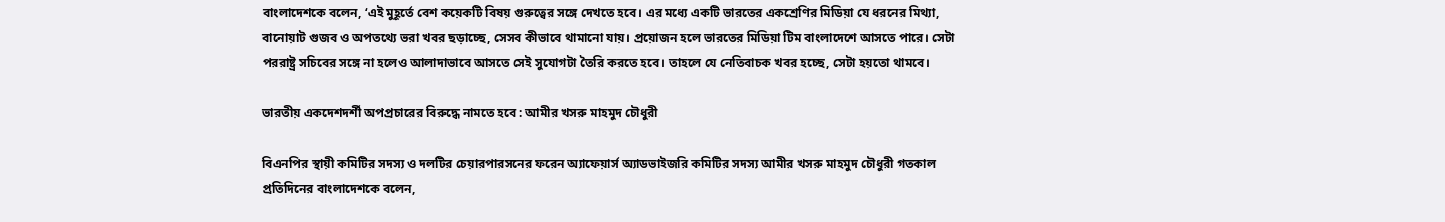বাংলাদেশকে বলেন, ‘এই মুহূর্তে বেশ কয়েকটি বিষয় গুরুত্বের সঙ্গে দেখতে হবে। এর মধ্যে একটি ভারতের একশ্রেণির মিডিয়া যে ধরনের মিথ্যা, বানোয়াট গুজব ও অপতথ্যে ভরা খবর ছড়াচ্ছে, সেসব কীভাবে থামানো যায়। প্রয়োজন হলে ভারতের মিডিয়া টিম বাংলাদেশে আসতে পারে। সেটা পররাষ্ট্র সচিবের সঙ্গে না হলেও আলাদাভাবে আসতে সেই সুযোগটা তৈরি করতে হবে। তাহলে যে নেতিবাচক খবর হচ্ছে, সেটা হয়তো থামবে।

ভারতীয় একদেশদর্শী অপপ্রচারের বিরুদ্ধে নামতে হবে : আমীর খসরু মাহমুদ চৌধুরী

বিএনপির স্থায়ী কমিটির সদস্য ও দলটির চেয়ারপারসনের ফরেন অ্যাফেয়ার্স অ্যাডভাইজরি কমিটির সদস্য আমীর খসরু মাহমুদ চৌধুরী গতকাল প্রতিদিনের বাংলাদেশকে বলেন,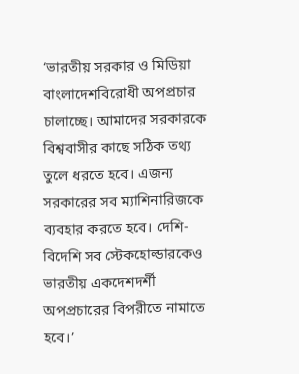‘ভারতীয় সরকার ও মিডিয়া বাংলাদেশবিরোধী অপপ্রচার চালাচ্ছে। আমাদের সরকারকে বিশ্ববাসীর কাছে সঠিক তথ্য তুলে ধরতে হবে। এজন্য সরকারের সব ম্যাশিনারিজকে ব্যবহার করতে হবে। দেশি-বিদেশি সব স্টেকহোল্ডারকেও ভারতীয় একদেশদর্শী অপপ্রচারের বিপরীতে নামাতে হবে।’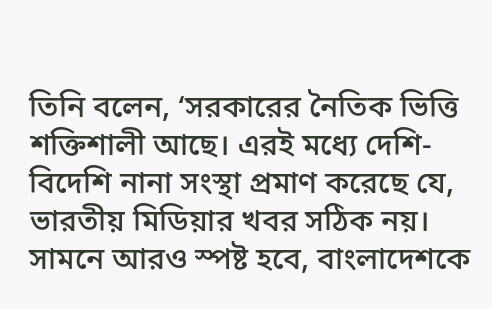তিনি বলেন, ‘সরকারের নৈতিক ভিত্তি শক্তিশালী আছে। এরই মধ্যে দেশি-বিদেশি নানা সংস্থা প্রমাণ করেছে যে, ভারতীয় মিডিয়ার খবর সঠিক নয়। সামনে আরও স্পষ্ট হবে, বাংলাদেশকে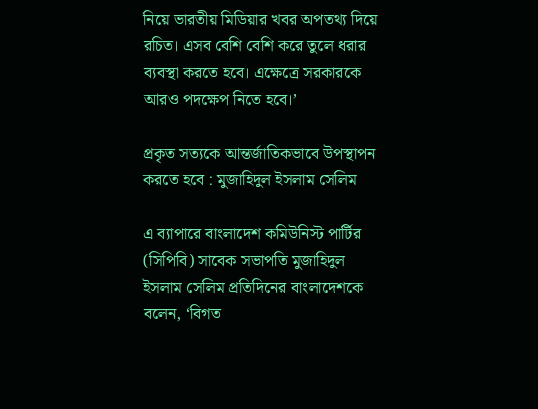নিয়ে ভারতীয় মিডিয়ার খবর অপতথ্য দিয়ে রচিত। এসব বেশি বেশি করে তুলে ধরার ব্যবস্থা করতে হবে। এক্ষেত্রে সরকারকে আরও পদক্ষেপ নিতে হবে।’

প্রকৃত সত্যকে আন্তর্জাতিকভাবে উপস্থাপন করতে হবে : মুজাহিদুল ইসলাম সেলিম

এ ব্যাপারে বাংলাদেশ কমিউনিস্ট পার্টির (সিপিবি) সাবেক সভাপতি মুজাহিদুল ইসলাম সেলিম প্রতিদিনের বাংলাদেশকে বলেন, ‘বিগত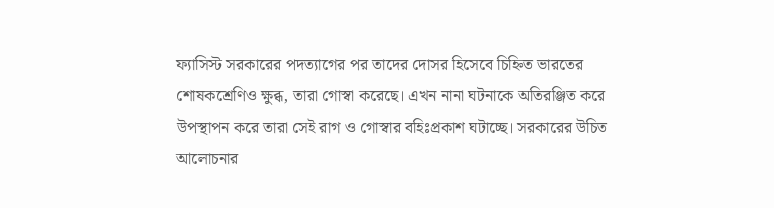ফ্যাসিস্ট সরকারের পদত্যাগের পর তাদের দোসর হিসেবে চিহ্নিত ভারতের শোষকশ্রেণিও ক্ষুব্ধ, তারা গোস্বা করেছে। এখন নানা ঘটনাকে অতিরঞ্জিত করে উপস্থাপন করে তারা সেই রাগ ও গোস্বার বহিঃপ্রকাশ ঘটাচ্ছে। সরকারের উচিত আলোচনার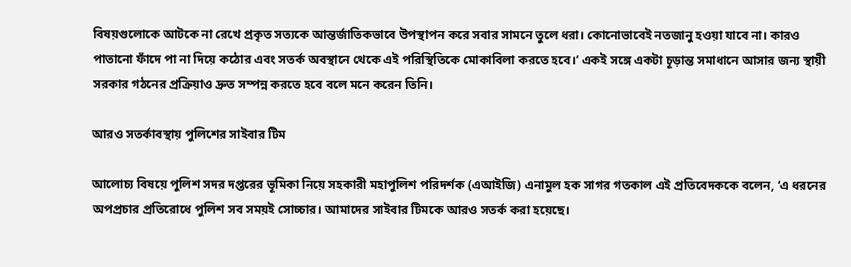বিষয়গুলোকে আটকে না রেখে প্রকৃত সত্যকে আন্তর্জাতিকভাবে উপস্থাপন করে সবার সামনে তুলে ধরা। কোনোভাবেই নতজানু হওয়া যাবে না। কারও পাতানো ফাঁদে পা না দিয়ে কঠোর এবং সতর্ক অবস্থানে থেকে এই পরিস্থিতিকে মোকাবিলা করতে হবে।’ একই সঙ্গে একটা চূড়ান্ত সমাধানে আসার জন্য স্থায়ী সরকার গঠনের প্রক্রিয়াও দ্রুত সম্পন্ন করতে হবে বলে মনে করেন তিনি।

আরও সতর্কাবস্থায় পুলিশের সাইবার টিম

আলোচ্য বিষয়ে পুলিশ সদর দপ্তরের ভূমিকা নিয়ে সহকারী মহাপুলিশ পরিদর্শক (এআইজি) এনামুল হক সাগর গতকাল এই প্রতিবেদককে বলেন, ‘এ ধরনের অপপ্রচার প্রতিরোধে পুলিশ সব সময়ই সোচ্চার। আমাদের সাইবার টিমকে আরও সতর্ক করা হয়েছে।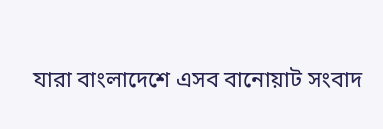যারা বাংলাদেশে এসব বানোয়াট সংবাদ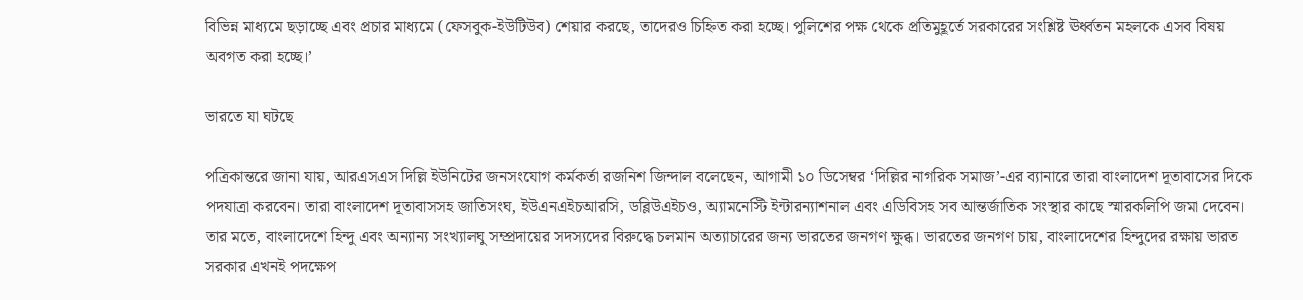বিভিন্ন মাধ্যমে ছড়াচ্ছে এবং প্রচার মাধ্যমে (ফেসবুক-ইউটিউব) শেয়ার করছে, তাদেরও চিহ্নিত করা হচ্ছে। পুলিশের পক্ষ থেকে প্রতিমুহূর্তে সরকারের সংশ্লিষ্ট ঊর্ধ্বতন মহলকে এসব বিষয় অবগত করা হচ্ছে।’

ভারতে যা ঘটছে

পত্রিকান্তরে জানা যায়, আরএসএস দিল্লি ইউনিটের জনসংযোগ কর্মকর্তা রজনিশ জিন্দাল বলেছেন, আগামী ১০ ডিসেম্বর ‘দিল্লির নাগরিক সমাজ’-এর ব্যানারে তারা বাংলাদেশ দূতাবাসের দিকে পদযাত্রা করবেন। তারা বাংলাদেশ দূতাবাসসহ জাতিসংঘ, ইউএনএইচআরসি, ডব্লিউএইচও, অ্যামনেস্টি ইন্টারন্যাশনাল এবং এডিবিসহ সব আন্তর্জাতিক সংস্থার কাছে স্মারকলিপি জমা দেবেন। তার মতে, বাংলাদেশে হিন্দু এবং অন্যান্য সংখ্যালঘু সম্প্রদায়ের সদস্যদের বিরুদ্ধে চলমান অত্যাচারের জন্য ভারতের জনগণ ক্ষুব্ধ। ভারতের জনগণ চায়, বাংলাদেশের হিন্দুদের রক্ষায় ভারত সরকার এখনই পদক্ষেপ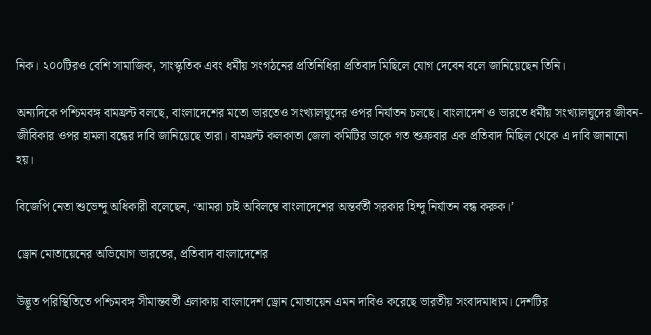নিক। ২০০টিরও বেশি সামাজিক, সাংস্কৃতিক এবং ধর্মীয় সংগঠনের প্রতিনিধিরা প্রতিবাদ মিছিলে যোগ দেবেন বলে জানিয়েছেন তিনি।

অন্যদিকে পশ্চিমবঙ্গ বামফ্রন্ট বলছে, বাংলাদেশের মতো ভারতেও সংখ্যালঘুদের ওপর নির্যাতন চলছে। বাংলাদেশ ও ভারতে ধর্মীয় সংখ্যালঘুদের জীবন-জীবিকার ওপর হামলা বন্ধের দাবি জানিয়েছে তারা। বামফ্রন্ট কলকাতা জেলা কমিটির ডাকে গত শুক্রবার এক প্রতিবাদ মিছিল থেকে এ দাবি জানানো হয়।

বিজেপি নেতা শুভেন্দু অধিকারী বলেছেন, ‘আমরা চাই অবিলম্বে বাংলাদেশের অন্তর্বর্তী সরকার হিন্দু নির্যাতন বন্ধ করুক।’

ড্রোন মোতায়েনের অভিযোগ ভারতের, প্রতিবাদ বাংলাদেশের

উদ্ভূত পরিস্থিতিতে পশ্চিমবঙ্গ সীমান্তবর্তী এলাকায় বাংলাদেশ ড্রোন মোতায়েন এমন দাবিও করেছে ভারতীয় সংবাদমাধ্যম। দেশটির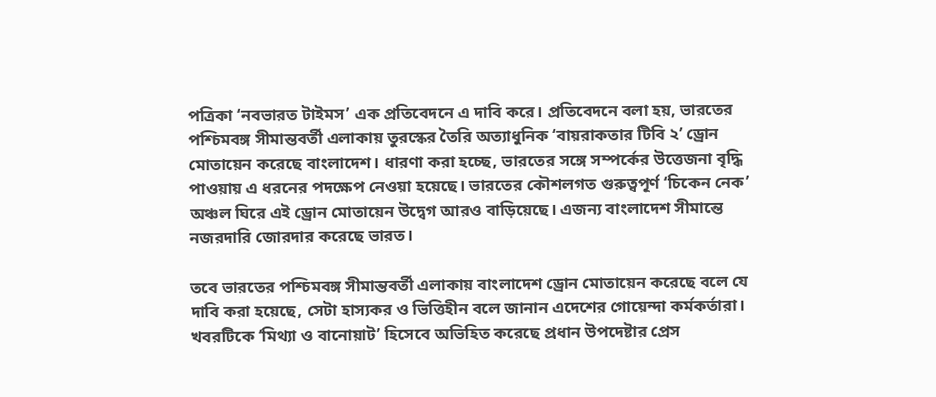পত্রিকা ‘নবভারত টাইমস’ এক প্রতিবেদনে এ দাবি করে। প্রতিবেদনে বলা হয়, ভারতের পশ্চিমবঙ্গ সীমান্তবর্তী এলাকায় তুরস্কের তৈরি অত্যাধুনিক ‘বায়রাকতার টিবি ২’ ড্রোন মোতায়েন করেছে বাংলাদেশ। ধারণা করা হচ্ছে, ভারতের সঙ্গে সম্পর্কের উত্তেজনা বৃদ্ধি পাওয়ায় এ ধরনের পদক্ষেপ নেওয়া হয়েছে। ভারতের কৌশলগত গুরুত্বপূর্ণ ‘চিকেন নেক’ অঞ্চল ঘিরে এই ড্রোন মোতায়েন উদ্বেগ আরও বাড়িয়েছে। এজন্য বাংলাদেশ সীমান্তে নজরদারি জোরদার করেছে ভারত।

তবে ভারতের পশ্চিমবঙ্গ সীমান্তবর্তী এলাকায় বাংলাদেশ ড্রোন মোতায়েন করেছে বলে যে দাবি করা হয়েছে, সেটা হাস্যকর ও ভিত্তিহীন বলে জানান এদেশের গোয়েন্দা কর্মকর্তারা। খবরটিকে ‘মিথ্যা ও বানোয়াট’ হিসেবে অভিহিত করেছে প্রধান উপদেষ্টার প্রেস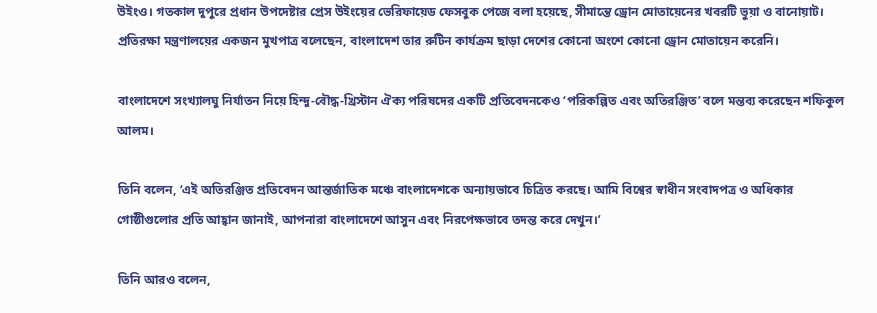উইংও। গতকাল দুপুরে প্রধান উপদেষ্টার প্রেস উইংয়ের ভেরিফায়েড ফেসবুক পেজে বলা হয়েছে, সীমান্তে ড্রোন মোতায়েনের খবরটি ভুয়া ও বানোয়াট। প্রতিরক্ষা মন্ত্রণালয়ের একজন মুখপাত্র বলেছেন, বাংলাদেশ তার রুটিন কার্যক্রম ছাড়া দেশের কোনো অংশে কোনো ড্রোন মোতায়েন করেনি।

বাংলাদেশে সংখ্যালঘু নির্যাতন নিয়ে হিন্দু-বৌদ্ধ-খ্রিস্টান ঐক্য পরিষদের একটি প্রতিবেদনকেও ‘পরিকল্পিত এবং অতিরঞ্জিত’ বলে মন্তব্য করেছেন শফিকুল আলম।

তিনি বলেন, ‘এই অতিরঞ্জিত প্রতিবেদন আন্তর্জাতিক মঞ্চে বাংলাদেশকে অন্যায়ভাবে চিত্রিত করছে। আমি বিশ্বের স্বাধীন সংবাদপত্র ও অধিকার গোষ্ঠীগুলোর প্রতি আহ্বান জানাই, আপনারা বাংলাদেশে আসুন এবং নিরপেক্ষভাবে তদন্ত করে দেখুন।’

তিনি আরও বলেন,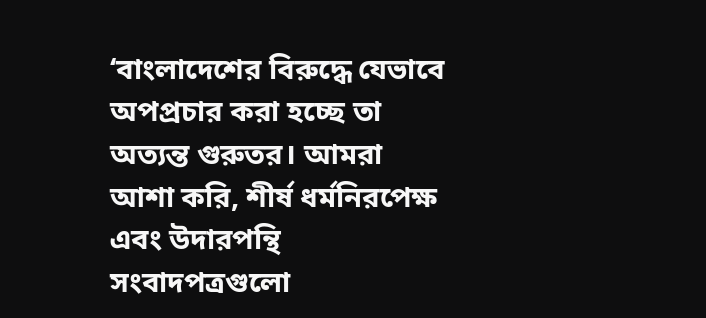‘বাংলাদেশের বিরুদ্ধে যেভাবে অপপ্রচার করা হচ্ছে তা অত্যন্ত গুরুতর। আমরা আশা করি, শীর্ষ ধর্মনিরপেক্ষ এবং উদারপন্থি সংবাদপত্রগুলো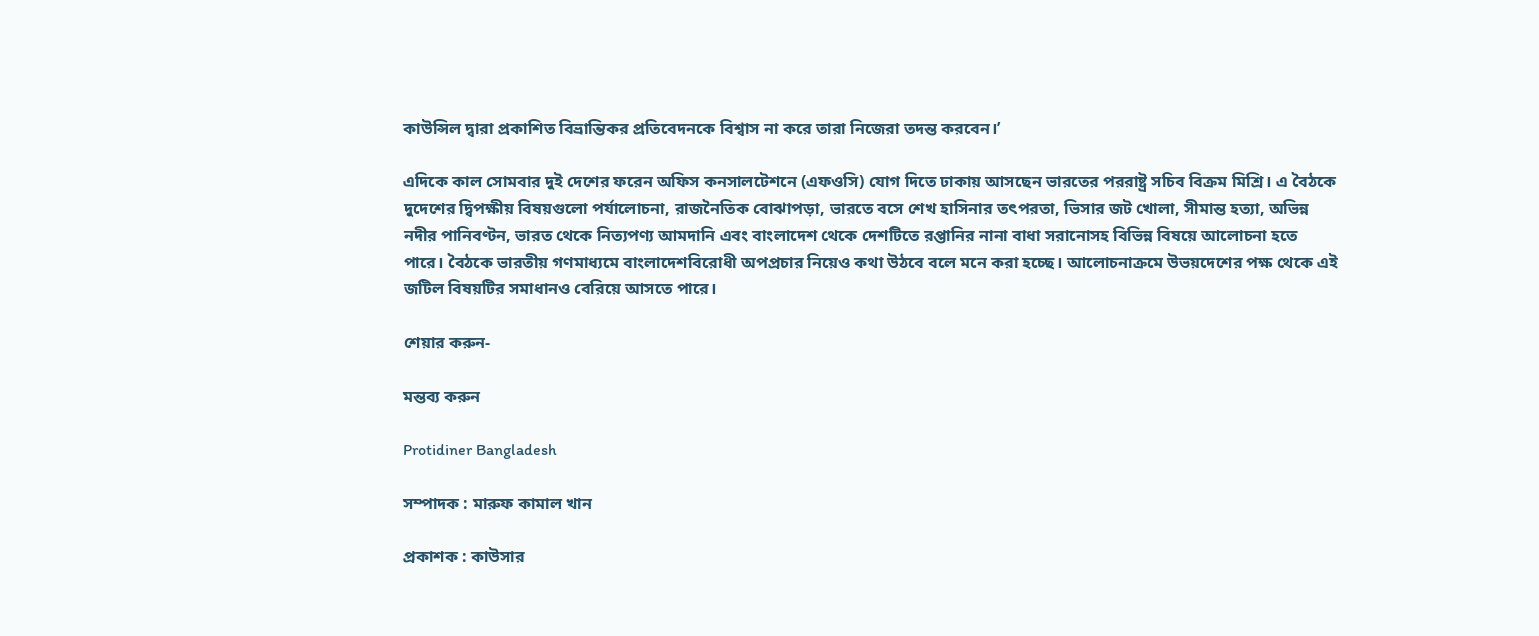কাউন্সিল দ্বারা প্রকাশিত বিভ্রান্তিকর প্রতিবেদনকে বিশ্বাস না করে তারা নিজেরা তদন্ত করবেন।’

এদিকে কাল সোমবার দুই দেশের ফরেন অফিস কনসালটেশনে (এফওসি) যোগ দিতে ঢাকায় আসছেন ভারতের পররাষ্ট্র সচিব বিক্রম মিশ্রি। এ বৈঠকে দুদেশের দ্বিপক্ষীয় বিষয়গুলো পর্যালোচনা, রাজনৈতিক বোঝাপড়া, ভারতে বসে শেখ হাসিনার তৎপরতা, ভিসার জট খোলা, সীমান্ত হত্যা, অভিন্ন নদীর পানিবণ্টন, ভারত থেকে নিত্যপণ্য আমদানি এবং বাংলাদেশ থেকে দেশটিতে রপ্তানির নানা বাধা সরানোসহ বিভিন্ন বিষয়ে আলোচনা হতে পারে। বৈঠকে ভারতীয় গণমাধ্যমে বাংলাদেশবিরোধী অপপ্রচার নিয়েও কথা উঠবে বলে মনে করা হচ্ছে। আলোচনাক্রমে উভয়দেশের পক্ষ থেকে এই জটিল বিষয়টির সমাধানও বেরিয়ে আসতে পারে।

শেয়ার করুন-

মন্তব্য করুন

Protidiner Bangladesh

সম্পাদক : মারুফ কামাল খান

প্রকাশক : কাউসার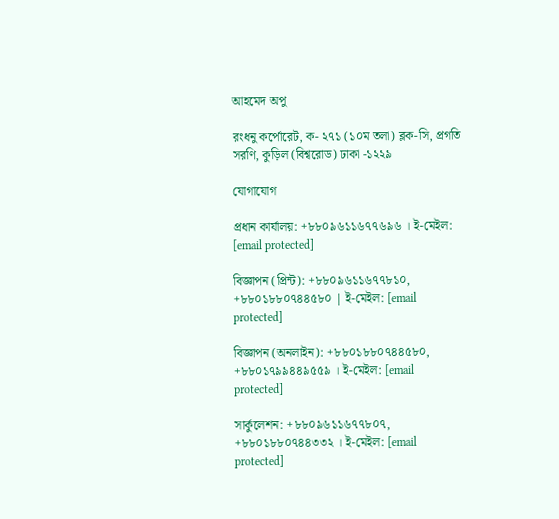আহমেদ অপু

রংধনু কর্পোরেট, ক- ২৭১ (১০ম তলা) ব্লক-সি, প্রগতি সরণি, কুড়িল (বিশ্বরোড) ঢাকা -১২২৯

যোগাযোগ

প্রধান কার্যালয়: +৮৮০৯৬১১৬৭৭৬৯৬ । ই-মেইল: [email protected]

বিজ্ঞাপন (প্রিন্ট): +৮৮০৯৬১১৬৭৭৮১০, +৮৮০১৮৮০৭৪৪৫৮০ | ই-মেইল: [email protected]

বিজ্ঞাপন (অনলাইন): +৮৮০১৮৮০৭৪৪৫৮০, +৮৮০১৭৯৯৪৪৯৫৫৯ । ই-মেইল: [email protected]

সার্কুলেশন: +৮৮০৯৬১১৬৭৭৮০৭, +৮৮০১৮৮০৭৪৪৩৩২ । ই-মেইল: [email protected]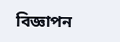বিজ্ঞাপন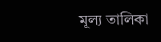মূল্য তালিকা